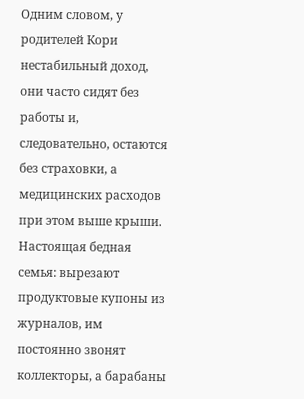Одним словом, у родителей Кори нестабильный доход, они часто сидят без работы и, следовательно, остаются без страховки, а медицинских расходов при этом выше крыши. Настоящая бедная семья: вырезают продуктовые купоны из журналов, им постоянно звонят коллекторы, а барабаны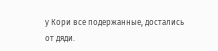у Кори все подержанные, достались от дяди.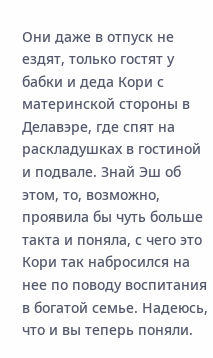Они даже в отпуск не ездят, только гостят у бабки и деда Кори с материнской стороны в Делавэре, где спят на раскладушках в гостиной и подвале. Знай Эш об этом, то, возможно, проявила бы чуть больше такта и поняла, с чего это Кори так набросился на нее по поводу воспитания в богатой семье. Надеюсь, что и вы теперь поняли.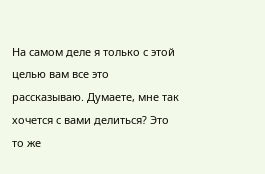На самом деле я только с этой целью вам все это рассказываю. Думаете, мне так хочется с вами делиться? Это то же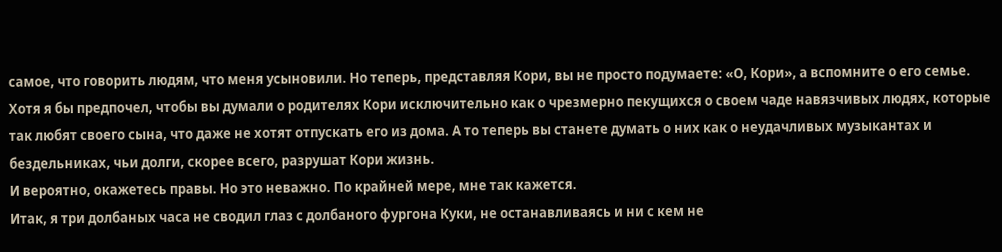самое, что говорить людям, что меня усыновили. Но теперь, представляя Кори, вы не просто подумаете: «О, Кори», а вспомните о его семье.
Хотя я бы предпочел, чтобы вы думали о родителях Кори исключительно как о чрезмерно пекущихся о своем чаде навязчивых людях, которые так любят своего сына, что даже не хотят отпускать его из дома. А то теперь вы станете думать о них как о неудачливых музыкантах и бездельниках, чьи долги, скорее всего, разрушат Кори жизнь.
И вероятно, окажетесь правы. Но это неважно. По крайней мере, мне так кажется.
Итак, я три долбаных часа не сводил глаз с долбаного фургона Куки, не останавливаясь и ни с кем не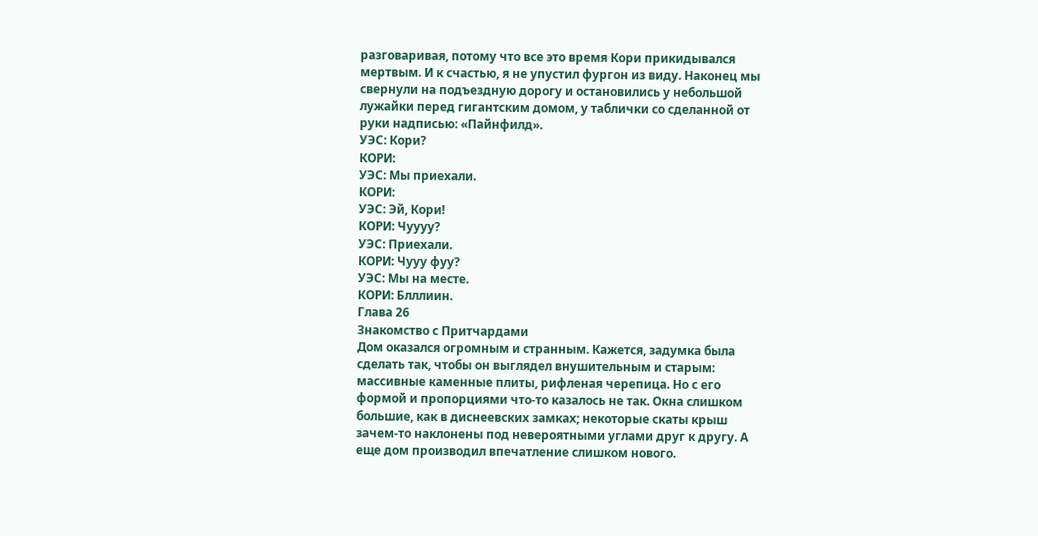разговаривая, потому что все это время Кори прикидывался мертвым. И к счастью, я не упустил фургон из виду. Наконец мы свернули на подъездную дорогу и остановились у небольшой лужайки перед гигантским домом, у таблички со сделанной от руки надписью: «Пайнфилд».
УЭС: Кори?
КОРИ:
УЭС: Мы приехали.
КОРИ:
УЭС: Эй, Кори!
КОРИ: Чуууу?
УЭС: Приехали.
КОРИ: Чууу фуу?
УЭС: Мы на месте.
КОРИ: Блллиин.
Глава 26
Знакомство с Притчардами
Дом оказался огромным и странным. Кажется, задумка была сделать так, чтобы он выглядел внушительным и старым: массивные каменные плиты, рифленая черепица. Но с его формой и пропорциями что-то казалось не так. Окна слишком большие, как в диснеевских замках; некоторые скаты крыш зачем-то наклонены под невероятными углами друг к другу. А еще дом производил впечатление слишком нового.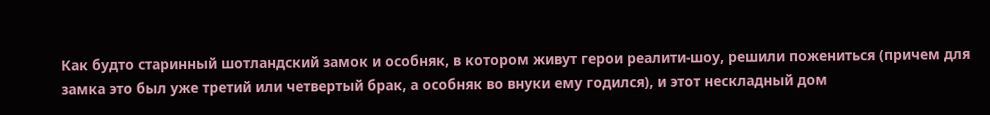Как будто старинный шотландский замок и особняк, в котором живут герои реалити-шоу, решили пожениться (причем для замка это был уже третий или четвертый брак, а особняк во внуки ему годился), и этот нескладный дом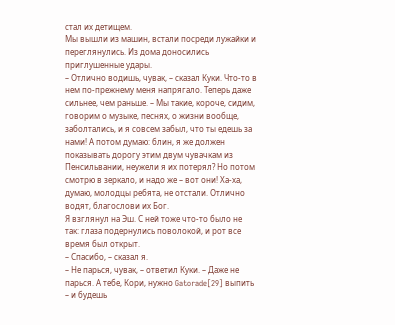стал их детищем.
Мы вышли из машин, встали посреди лужайки и переглянулись. Из дома доносились приглушенные удары.
– Отлично водишь, чувак, – сказал Куки. Что-то в нем по-прежнему меня напрягало. Теперь даже сильнее, чем раньше. – Мы такие, короче, сидим, говорим о музыке, песнях, о жизни вообще, заболтались, и я совсем забыл, что ты едешь за нами! А потом думаю: блин, я же должен показывать дорогу этим двум чувачкам из Пенсильвании, неужели я их потерял? Но потом смотрю в зеркало, и надо же – вот они! Ха-ха, думаю, молодцы ребята, не отстали. Отлично водят, благослови их Бог.
Я взглянул на Эш. С ней тоже что-то было не так: глаза подернулись поволокой, и рот все время был открыт.
– Спасибо, – сказал я.
– Не парься, чувак, – ответил Куки. – Даже не парься. А тебе, Кори, нужно Gatorade[29] выпить – и будешь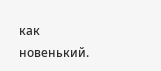как новенький.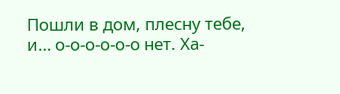Пошли в дом, плесну тебе, и… о-о-о-о-о-о нет. Ха-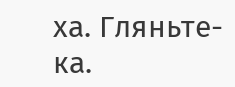ха. Гляньте-ка.